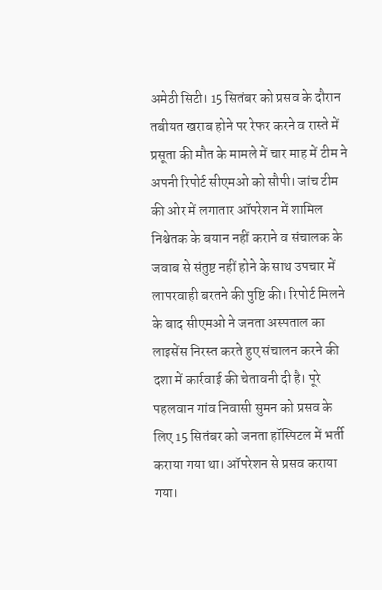अमेठी सिटी। 15 सितंबर को प्रसव के दौरान तबीयत खराब होने पर रेफर करने व रास्ते में प्रसूता की मौत के मामले में चार माह में टीम ने अपनी रिपोर्ट सीएमओ को सौपी। जांच टीम की ओर में लगातार ऑपरेशन में शामिल निश्चेतक के बयान नहीं कराने व संचालक के जवाब से संतुष्ट नहीं होने के साथ उपचार में लापरवाही बरतने की पुष्टि की। रिपोर्ट मिलने के बाद सीएमओ ने जनता अस्पताल का लाइसेंस निरस्त करते हुए संचालन करने की दशा में कार्रवाई की चेतावनी दी है। पूरे पहलवान गांव निवासी सुमन को प्रसव के लिए 15 सितंबर को जनता हॉस्पिटल में भर्ती कराया गया था। ऑपरेशन से प्रसव कराया गया।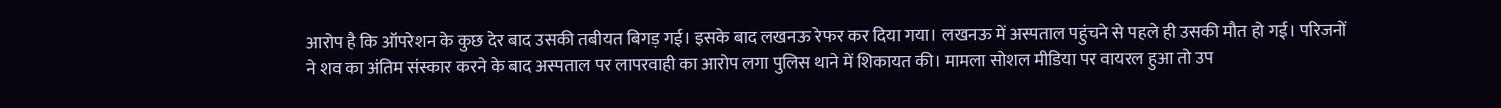आरोप है कि ऑपरेशन के कुछ देर बाद उसकी तबीयत बिगड़ गई। इसके बाद लखनऊ रेफर कर दिया गया। लखनऊ में अस्पताल पहुंचने से पहले ही उसकी मौत हो गई। परिजनों ने शव का अंतिम संस्कार करने के बाद अस्पताल पर लापरवाही का आरोप लगा पुलिस थाने में शिकायत की। मामला सोशल मीडिया पर वायरल हुआ तो उप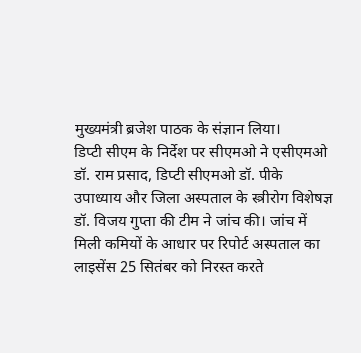मुख्यमंत्री ब्रजेश पाठक के संज्ञान लिया।
डिप्टी सीएम के निर्देश पर सीएमओ ने एसीएमओ डॉ. राम प्रसाद, डिप्टी सीएमओ डॉ. पीके उपाध्याय और जिला अस्पताल के स्त्रीरोग विशेषज्ञ डॉ. विजय गुप्ता की टीम ने जांच की। जांच में मिली कमियों के आधार पर रिपोर्ट अस्पताल का लाइसेंस 25 सितंबर को निरस्त करते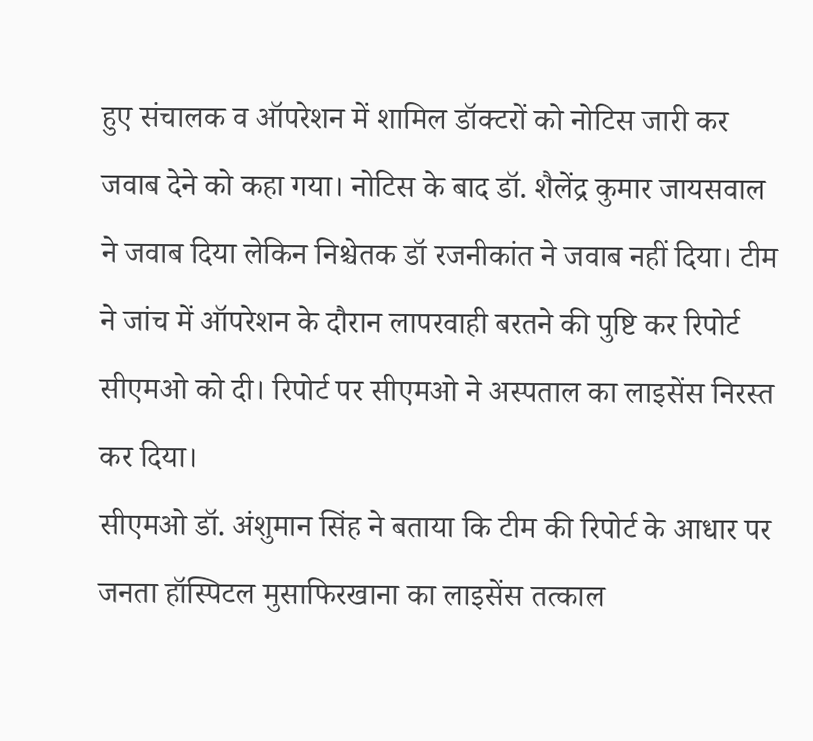हुए संचालक व ऑपरेशन में शामिल डॉक्टरों को नोटिस जारी कर जवाब देने को कहा गया। नोटिस के बाद डॉ. शैलेंद्र कुमार जायसवाल ने जवाब दिया लेकिन निश्चेतक डॉ रजनीकांत ने जवाब नहीं दिया। टीम ने जांच में ऑपरेशन के दौरान लापरवाही बरतने की पुष्टि कर रिपोर्ट सीएमओ को दी। रिपोर्ट पर सीएमओ ने अस्पताल का लाइसेंस निरस्त कर दिया।
सीएमओ डॉ. अंशुमान सिंह ने बताया कि टीम की रिपोर्ट के आधार पर जनता हॉस्पिटल मुसाफिरखाना का लाइसेंस तत्काल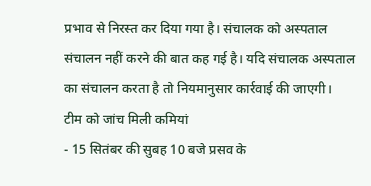प्रभाव से निरस्त कर दिया गया है। संचालक को अस्पताल संचालन नहीं करने की बात कह गई है। यदि संचालक अस्पताल का संचालन करता है तो नियमानुसार कार्रवाई की जाएगी।
टीम को जांच मिली कमियां
- 15 सितंबर की सुबह 10 बजे प्रसव के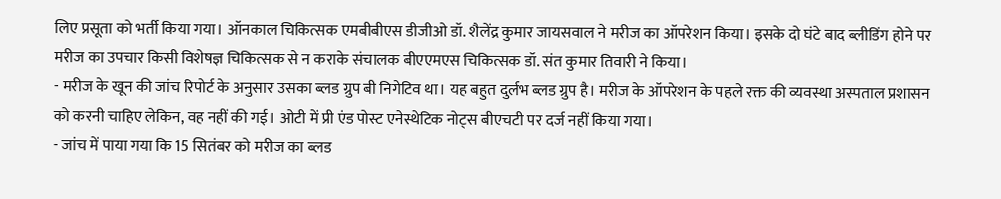लिए प्रसूता को भर्ती किया गया। ऑनकाल चिकित्सक एमबीबीएस डीजीओ डॉ. शैलेंद्र कुमार जायसवाल ने मरीज का ऑपरेशन किया। इसके दो घंटे बाद ब्लीडिंग होने पर मरीज का उपचार किसी विशेषज्ञ चिकित्सक से न कराके संचालक बीएएमएस चिकित्सक डॉ. संत कुमार तिवारी ने किया।
- मरीज के खून की जांच रिपोर्ट के अनुसार उसका ब्लड ग्रुप बी निगेटिव था। यह बहुत दुर्लभ ब्लड ग्रुप है। मरीज के ऑपरेशन के पहले रक्त की व्यवस्था अस्पताल प्रशासन को करनी चाहिए लेकिन, वह नहीं की गई। ओटी में प्री एंड पोस्ट एनेस्थेटिक नोट्स बीएचटी पर दर्ज नहीं किया गया।
- जांच में पाया गया कि 15 सितंबर को मरीज का ब्लड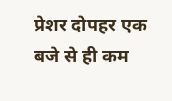प्रेशर दोपहर एक बजे से ही कम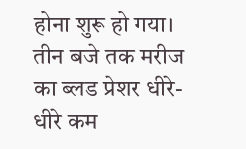होना शुरू हो गया। तीन बजे तक मरीज का ब्लड प्रेशर धीरे-धीरे कम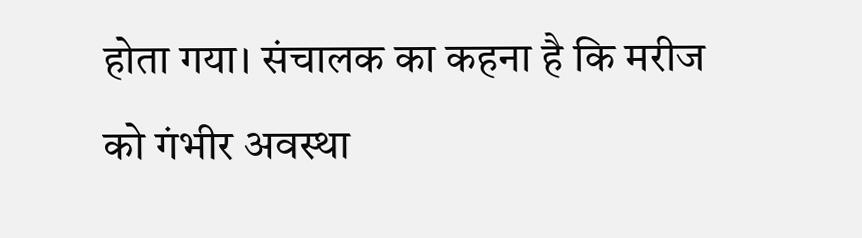होता गया। संचालक का कहना है कि मरीज को गंभीर अवस्था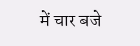में चार बजे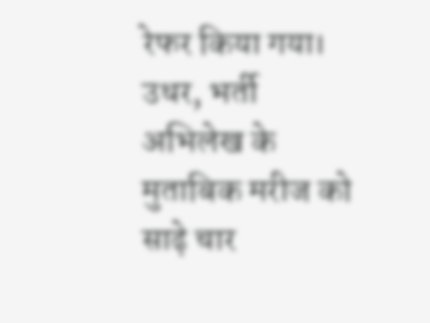रेफर किया गया। उधर, भर्ती अभिलेख के मुताबिक मरीज को साढ़े चार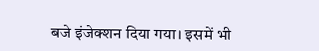बजे इंजेक्शन दिया गया। इसमें भी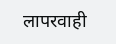लापरवाही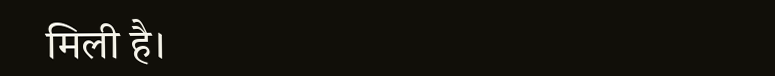मिली है।